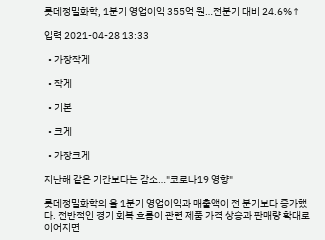롯데정밀화학, 1분기 영업이익 355억 원…전분기 대비 24.6%↑

입력 2021-04-28 13:33

  • 가장작게

  • 작게

  • 기본

  • 크게

  • 가장크게

지난해 같은 기간보다는 감소…"코로나19 영향"

롯데정밀화학의 올 1분기 영업이익과 매출액이 전 분기보다 증가했다. 전반적인 경기 회복 흐름이 관련 제품 가격 상승과 판매량 확대로 이어지면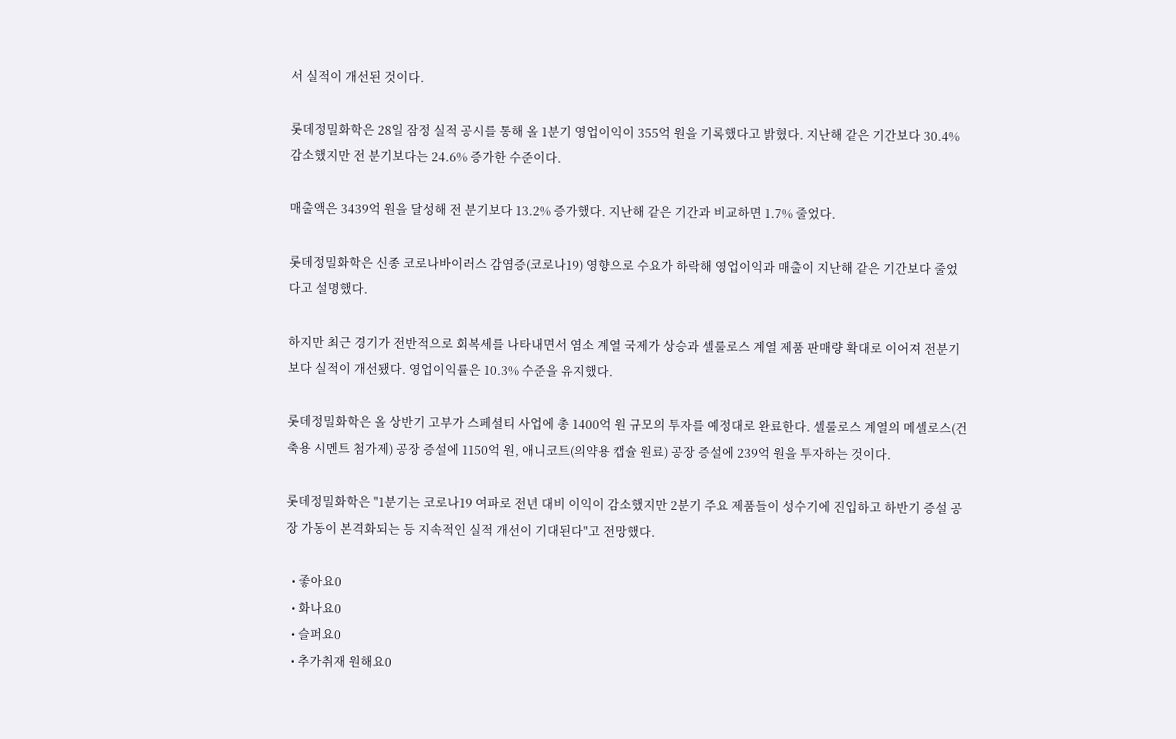서 실적이 개선된 것이다.

롯데정밀화학은 28일 잠정 실적 공시를 통해 올 1분기 영업이익이 355억 원을 기록했다고 밝혔다. 지난해 같은 기간보다 30.4% 감소했지만 전 분기보다는 24.6% 증가한 수준이다.

매출액은 3439억 원을 달성해 전 분기보다 13.2% 증가했다. 지난해 같은 기간과 비교하면 1.7% 줄었다.

롯데정밀화학은 신종 코로나바이러스 감염증(코로나19) 영향으로 수요가 하락해 영업이익과 매출이 지난해 같은 기간보다 줄었다고 설명했다.

하지만 최근 경기가 전반적으로 회복세를 나타내면서 염소 계열 국제가 상승과 셀룰로스 계열 제품 판매량 확대로 이어져 전분기보다 실적이 개선됐다. 영업이익률은 10.3% 수준을 유지했다.

롯데정밀화학은 올 상반기 고부가 스페셜티 사업에 총 1400억 원 규모의 투자를 예정대로 완료한다. 셀룰로스 계열의 메셀로스(건축용 시멘트 첨가제) 공장 증설에 1150억 원, 애니코트(의약용 캡슐 원료) 공장 증설에 239억 원을 투자하는 것이다.

롯데정밀화학은 "1분기는 코로나19 여파로 전년 대비 이익이 감소했지만 2분기 주요 제품들이 성수기에 진입하고 하반기 증설 공장 가동이 본격화되는 등 지속적인 실적 개선이 기대된다"고 전망했다.

  • 좋아요0
  • 화나요0
  • 슬퍼요0
  • 추가취재 원해요0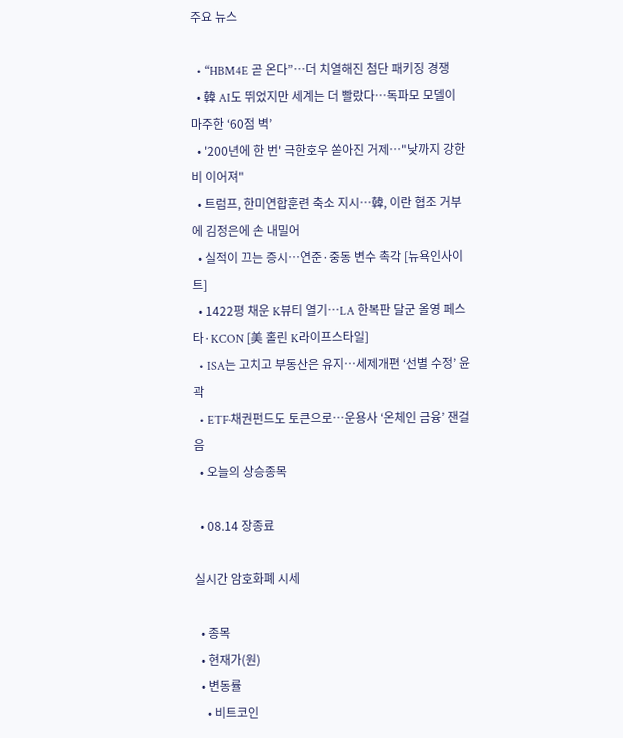주요 뉴스

  • “HBM4E 곧 온다”⋯더 치열해진 첨단 패키징 경쟁
  • 韓 AI도 뛰었지만 세계는 더 빨랐다…독파모 모델이 마주한 ‘60점 벽’
  • '200년에 한 번' 극한호우 쏟아진 거제⋯"낮까지 강한 비 이어져"
  • 트럼프, 한미연합훈련 축소 지시…韓, 이란 협조 거부에 김정은에 손 내밀어
  • 실적이 끄는 증시…연준·중동 변수 촉각 [뉴욕인사이트]
  • 1422평 채운 K뷰티 열기…LA 한복판 달군 올영 페스타·KCON [美 홀린 K라이프스타일]
  • ISA는 고치고 부동산은 유지…세제개편 ‘선별 수정’ 윤곽
  • ETF·채권펀드도 토큰으로…운용사 ‘온체인 금융’ 잰걸음
  • 오늘의 상승종목

  • 08.14 장종료

실시간 암호화폐 시세

  • 종목
  • 현재가(원)
  • 변동률
    • 비트코인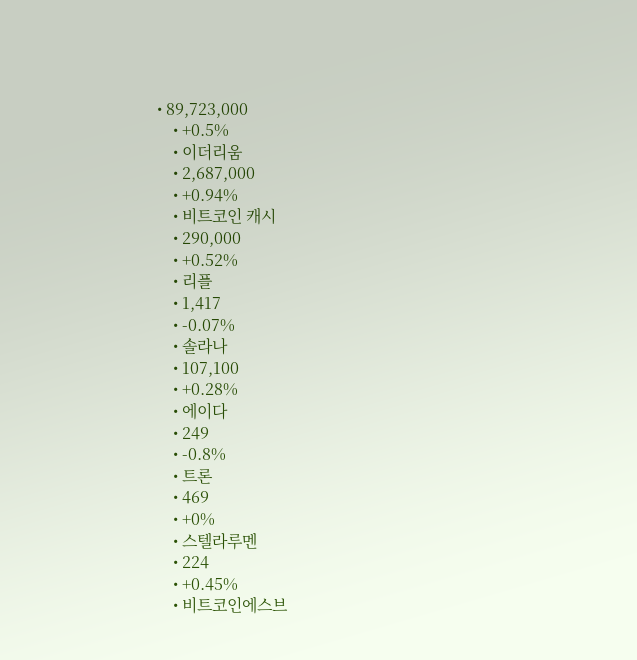• 89,723,000
    • +0.5%
    • 이더리움
    • 2,687,000
    • +0.94%
    • 비트코인 캐시
    • 290,000
    • +0.52%
    • 리플
    • 1,417
    • -0.07%
    • 솔라나
    • 107,100
    • +0.28%
    • 에이다
    • 249
    • -0.8%
    • 트론
    • 469
    • +0%
    • 스텔라루멘
    • 224
    • +0.45%
    • 비트코인에스브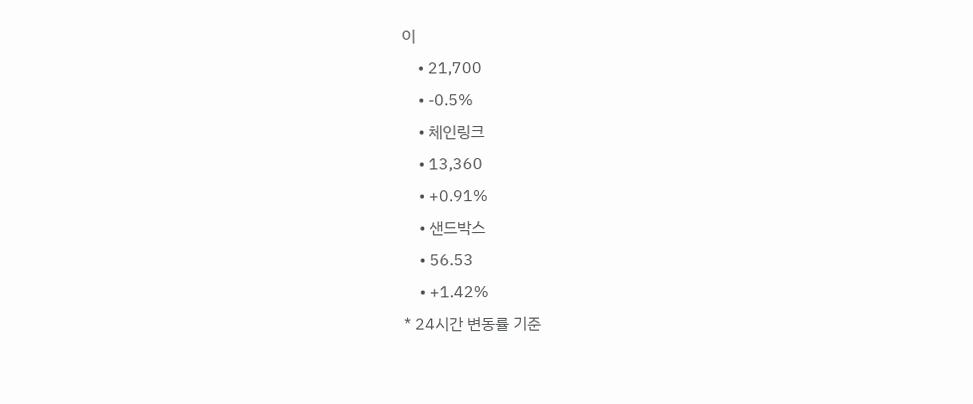이
    • 21,700
    • -0.5%
    • 체인링크
    • 13,360
    • +0.91%
    • 샌드박스
    • 56.53
    • +1.42%
* 24시간 변동률 기준